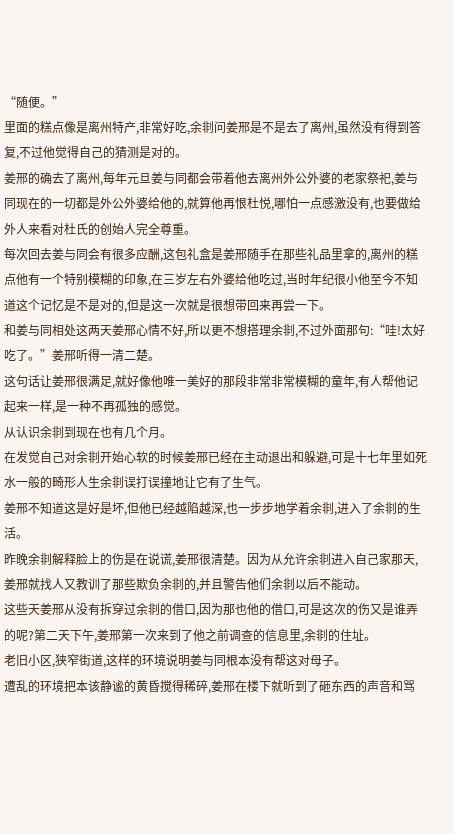“随便。”
里面的糕点像是离州特产,非常好吃,余剕问姜邢是不是去了离州,虽然没有得到答复,不过他觉得自己的猜测是对的。
姜邢的确去了离州,每年元旦姜与同都会带着他去离州外公外婆的老家祭祀,姜与同现在的一切都是外公外婆给他的,就算他再恨杜悦,哪怕一点感激没有,也要做给外人来看对杜氏的创始人完全尊重。
每次回去姜与同会有很多应酬,这包礼盒是姜邢随手在那些礼品里拿的,离州的糕点他有一个特别模糊的印象,在三岁左右外婆给他吃过,当时年纪很小他至今不知道这个记忆是不是对的,但是这一次就是很想带回来再尝一下。
和姜与同相处这两天姜邢心情不好,所以更不想搭理余剕,不过外面那句:“哇!太好吃了。”姜邢听得一清二楚。
这句话让姜邢很满足,就好像他唯一美好的那段非常非常模糊的童年,有人帮他记起来一样,是一种不再孤独的感觉。
从认识余剕到现在也有几个月。
在发觉自己对余剕开始心软的时候姜邢已经在主动退出和躲避,可是十七年里如死水一般的畸形人生余剕误打误撞地让它有了生气。
姜邢不知道这是好是坏,但他已经越陷越深,也一步步地学着余剕,进入了余剕的生活。
昨晚余剕解释脸上的伤是在说谎,姜邢很清楚。因为从允许余剕进入自己家那天,姜邢就找人又教训了那些欺负余剕的,并且警告他们余剕以后不能动。
这些天姜邢从没有拆穿过余剕的借口,因为那也他的借口,可是这次的伤又是谁弄的呢?第二天下午,姜邢第一次来到了他之前调查的信息里,余剕的住址。
老旧小区,狭窄街道,这样的环境说明姜与同根本没有帮这对母子。
遭乱的环境把本该静谧的黄昏搅得稀碎,姜邢在楼下就听到了砸东西的声音和骂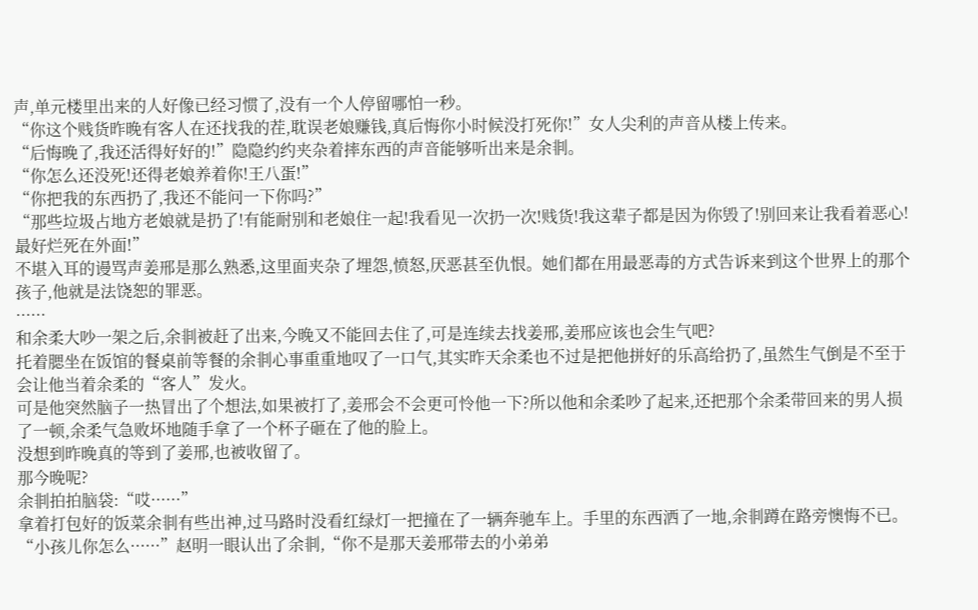声,单元楼里出来的人好像已经习惯了,没有一个人停留哪怕一秒。
“你这个贱货昨晚有客人在还找我的茬,耽误老娘赚钱,真后悔你小时候没打死你!”女人尖利的声音从楼上传来。
“后悔晚了,我还活得好好的!”隐隐约约夹杂着摔东西的声音能够听出来是余剕。
“你怎么还没死!还得老娘养着你!王八蛋!”
“你把我的东西扔了,我还不能问一下你吗?”
“那些垃圾占地方老娘就是扔了!有能耐别和老娘住一起!我看见一次扔一次!贱货!我这辈子都是因为你毁了!别回来让我看着恶心!最好烂死在外面!”
不堪入耳的谩骂声姜邢是那么熟悉,这里面夹杂了埋怨,愤怒,厌恶甚至仇恨。她们都在用最恶毒的方式告诉来到这个世界上的那个孩子,他就是法饶恕的罪恶。
······
和余柔大吵一架之后,余剕被赶了出来,今晚又不能回去住了,可是连续去找姜邢,姜邢应该也会生气吧?
托着腮坐在饭馆的餐桌前等餐的余剕心事重重地叹了一口气,其实昨天余柔也不过是把他拼好的乐高给扔了,虽然生气倒是不至于会让他当着余柔的“客人”发火。
可是他突然脑子一热冒出了个想法,如果被打了,姜邢会不会更可怜他一下?所以他和余柔吵了起来,还把那个余柔带回来的男人损了一顿,余柔气急败坏地随手拿了一个杯子砸在了他的脸上。
没想到昨晚真的等到了姜邢,也被收留了。
那今晚呢?
余剕拍拍脑袋:“哎······”
拿着打包好的饭菜余剕有些出神,过马路时没看红绿灯一把撞在了一辆奔驰车上。手里的东西洒了一地,余剕蹲在路旁懊悔不已。
“小孩儿你怎么······”赵明一眼认出了余剕,“你不是那天姜邢带去的小弟弟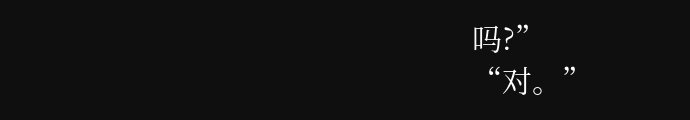吗?”
“对。”